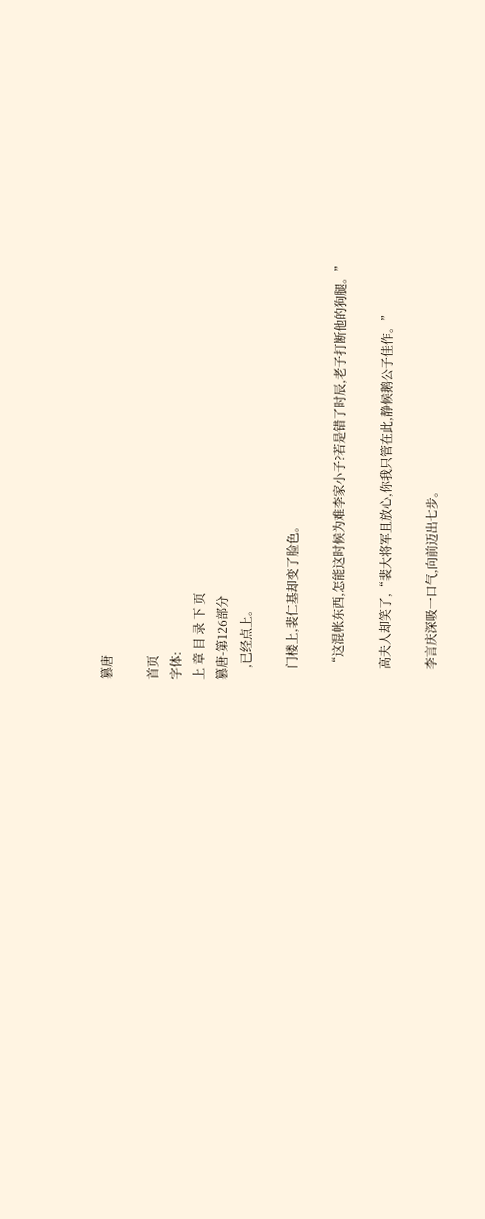篡唐

首页
字体:
上 章 目 录 下 页
篡唐-第126部分
    ,已经点上。

    门楼上,裴仁基却变了脸色。

    “这混帐东西,怎能这时候为难李家小子?若是错了时辰,老子打断他的狗腿。”

    高夫人却笑了,“裴大将军且放心,你我只管在此,静候鹅公子佳作。”

    李言庆深吸一口气,向前迈出七步。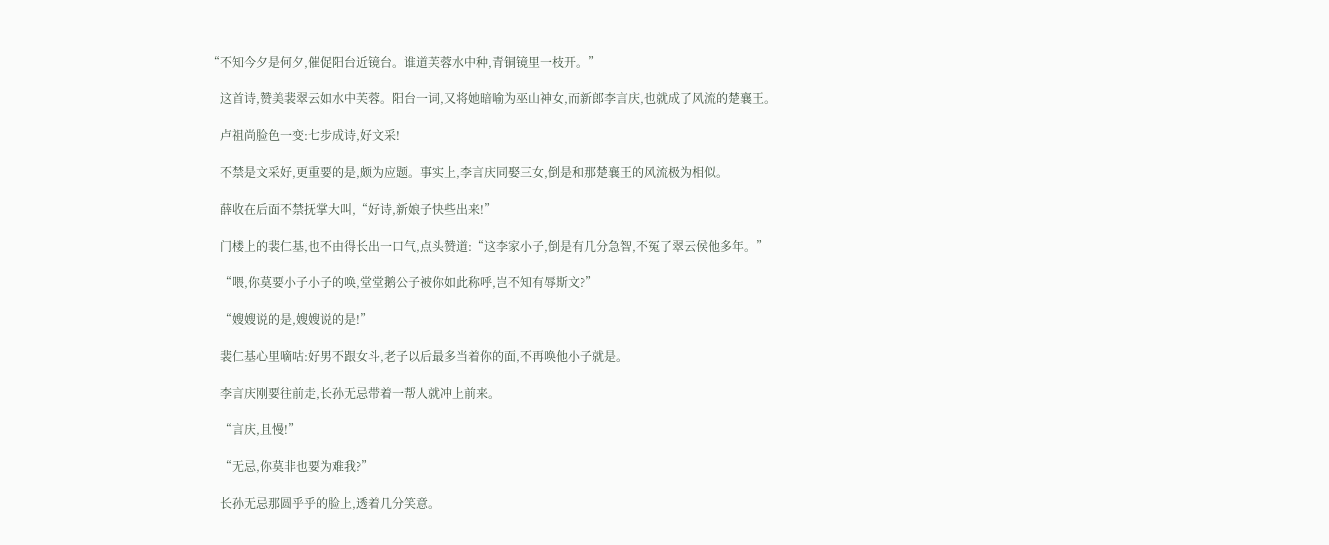“不知今夕是何夕,催促阳台近镜台。谁道芙蓉水中种,青铜镜里一枝开。”

    这首诗,赞美裴翠云如水中芙蓉。阳台一词,又将她暗喻为巫山神女,而新郎李言庆,也就成了风流的楚襄王。

    卢祖尚脸色一变:七步成诗,好文采!

    不禁是文采好,更重要的是,颇为应题。事实上,李言庆同娶三女,倒是和那楚襄王的风流极为相似。

    薛收在后面不禁抚掌大叫,“好诗,新娘子快些出来!”

    门楼上的裴仁基,也不由得长出一口气,点头赞道:“这李家小子,倒是有几分急智,不冤了翠云侯他多年。”

    “喂,你莫要小子小子的唤,堂堂鹅公子被你如此称呼,岂不知有辱斯文?”

    “嫂嫂说的是,嫂嫂说的是!”

    裴仁基心里嘀咕:好男不跟女斗,老子以后最多当着你的面,不再唤他小子就是。

    李言庆刚要往前走,长孙无忌带着一帮人就冲上前来。

    “言庆,且慢!”

    “无忌,你莫非也要为难我?”

    长孙无忌那圆乎乎的脸上,透着几分笑意。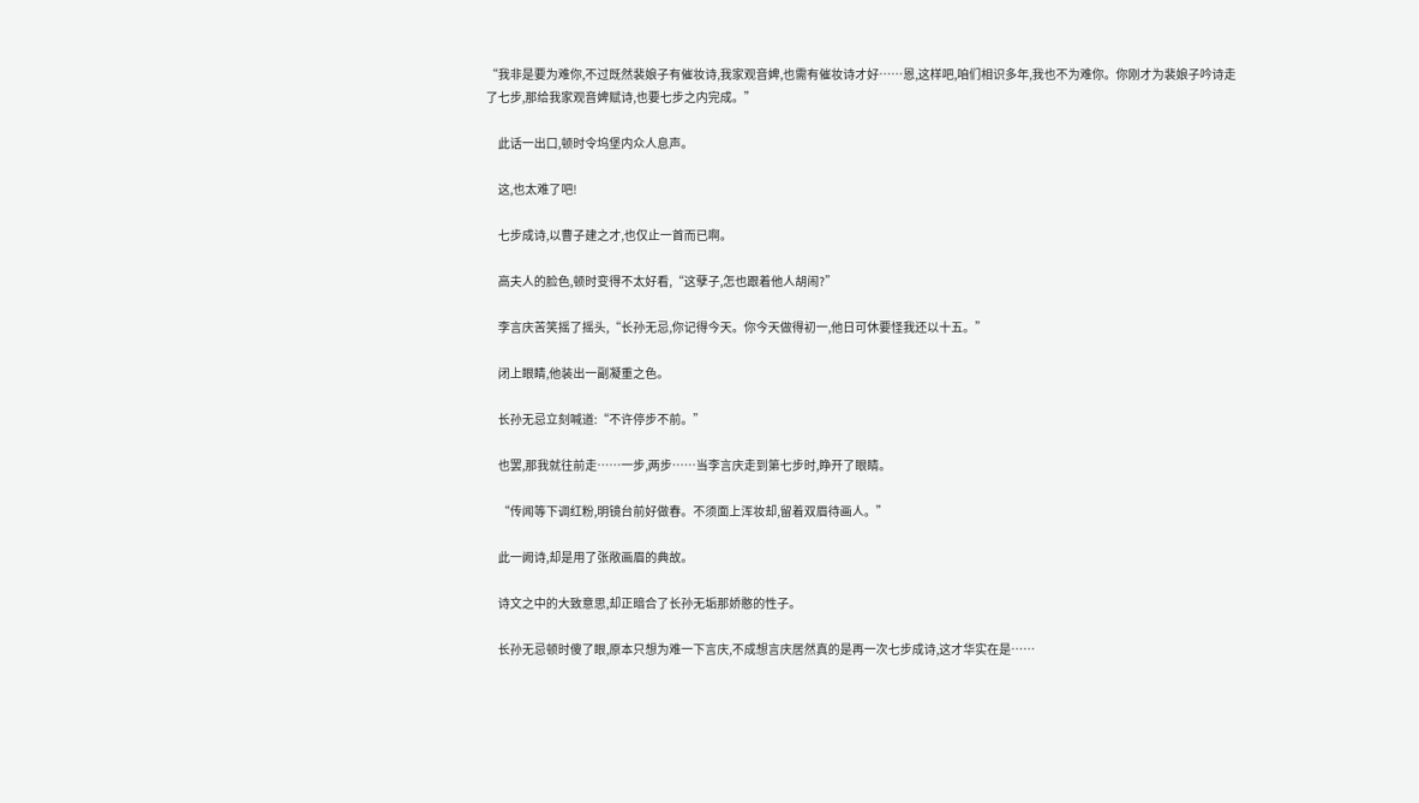“我非是要为难你,不过既然裴娘子有催妆诗,我家观音婢,也需有催妆诗才好……恩,这样吧,咱们相识多年,我也不为难你。你刚才为裴娘子吟诗走了七步,那给我家观音婢赋诗,也要七步之内完成。”

    此话一出口,顿时令坞堡内众人息声。

    这,也太难了吧!

    七步成诗,以曹子建之才,也仅止一首而已啊。

    高夫人的脸色,顿时变得不太好看,“这孽子,怎也跟着他人胡闹?”

    李言庆苦笑摇了摇头,“长孙无忌,你记得今天。你今天做得初一,他日可休要怪我还以十五。”

    闭上眼睛,他装出一副凝重之色。

    长孙无忌立刻喊道:“不许停步不前。”

    也罢,那我就往前走……一步,两步……当李言庆走到第七步时,睁开了眼睛。

    “传闻等下调红粉,明镜台前好做春。不须面上浑妆却,留着双眉待画人。”

    此一阙诗,却是用了张敞画眉的典故。

    诗文之中的大致意思,却正暗合了长孙无垢那娇憨的性子。

    长孙无忌顿时傻了眼,原本只想为难一下言庆,不成想言庆居然真的是再一次七步成诗,这才华实在是……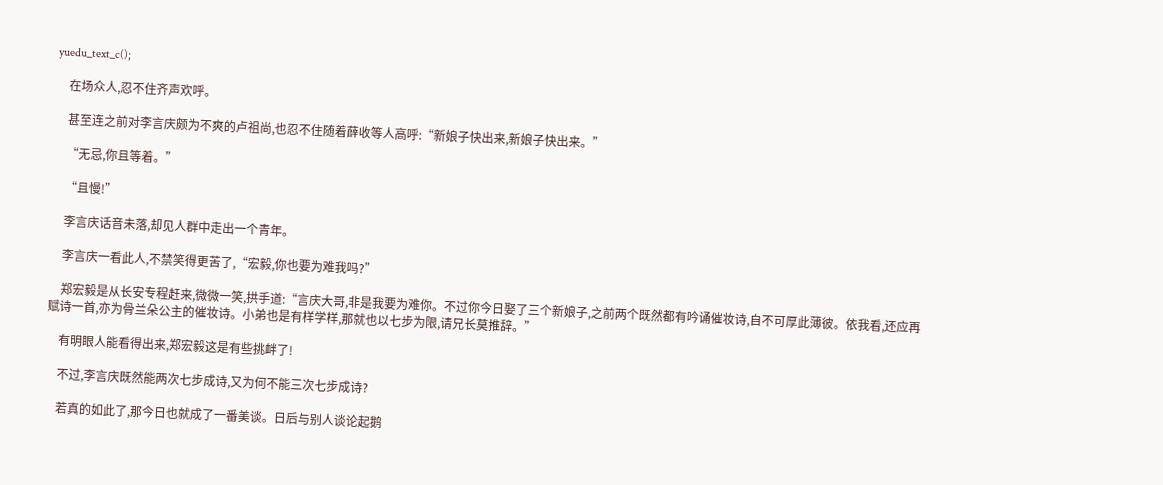yuedu_text_c();

    在场众人,忍不住齐声欢呼。

    甚至连之前对李言庆颇为不爽的卢祖尚,也忍不住随着薛收等人高呼:“新娘子快出来,新娘子快出来。”

    “无忌,你且等着。”

    “且慢!”

    李言庆话音未落,却见人群中走出一个青年。

    李言庆一看此人,不禁笑得更苦了,“宏毅,你也要为难我吗?”

    郑宏毅是从长安专程赶来,微微一笑,拱手道:“言庆大哥,非是我要为难你。不过你今日娶了三个新娘子,之前两个既然都有吟诵催妆诗,自不可厚此薄彼。依我看,还应再赋诗一首,亦为骨兰朵公主的催妆诗。小弟也是有样学样,那就也以七步为限,请兄长莫推辞。”

    有明眼人能看得出来,郑宏毅这是有些挑衅了!

    不过,李言庆既然能两次七步成诗,又为何不能三次七步成诗?

    若真的如此了,那今日也就成了一番美谈。日后与别人谈论起鹅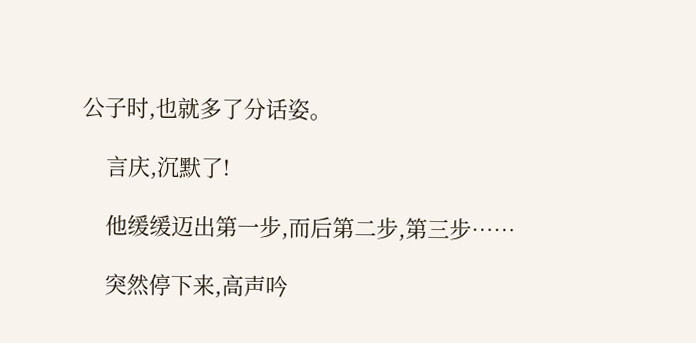公子时,也就多了分话姿。

    言庆,沉默了!

    他缓缓迈出第一步,而后第二步,第三步……

    突然停下来,高声吟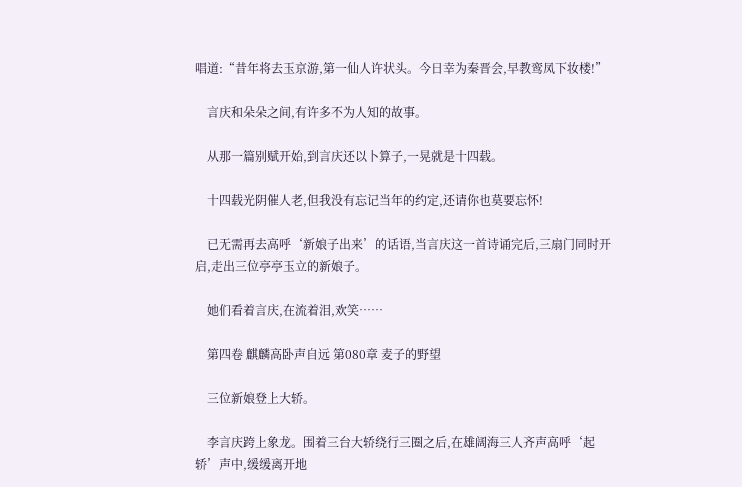唱道:“昔年将去玉京游,第一仙人许状头。今日幸为秦晋会,早教鸾凤下妆楼!”

    言庆和朵朵之间,有许多不为人知的故事。

    从那一篇别赋开始,到言庆还以卜算子,一晃就是十四载。

    十四载光阴催人老,但我没有忘记当年的约定,还请你也莫要忘怀!

    已无需再去高呼‘新娘子出来’的话语,当言庆这一首诗诵完后,三扇门同时开启,走出三位亭亭玉立的新娘子。

    她们看着言庆,在流着泪,欢笑……

    第四卷 麒麟高卧声自远 第080章 麦子的野望

    三位新娘登上大轿。

    李言庆跨上象龙。围着三台大轿绕行三圈之后,在雄阔海三人齐声高呼‘起轿’声中,缓缓离开地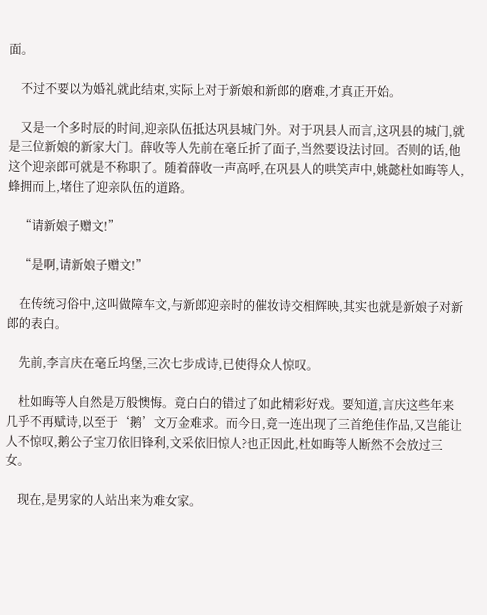面。

    不过不要以为婚礼就此结束,实际上对于新娘和新郎的磨难,才真正开始。

    又是一个多时辰的时间,迎亲队伍抵达巩县城门外。对于巩县人而言,这巩县的城门,就是三位新娘的新家大门。薛收等人先前在毫丘折了面子,当然要设法讨回。否则的话,他这个迎亲郎可就是不称职了。随着薛收一声高呼,在巩县人的哄笑声中,姚懿杜如晦等人,蜂拥而上,堵住了迎亲队伍的道路。

    “请新娘子赠文!”

    “是啊,请新娘子赠文!”

    在传统习俗中,这叫做障车文,与新郎迎亲时的催妆诗交相辉映,其实也就是新娘子对新郎的表白。

    先前,李言庆在毫丘坞堡,三次七步成诗,已使得众人惊叹。

    杜如晦等人自然是万般懊悔。竟白白的错过了如此精彩好戏。要知道,言庆这些年来几乎不再赋诗,以至于‘鹅’文万金难求。而今日,竟一连出现了三首绝佳作品,又岂能让人不惊叹,鹅公子宝刀依旧锋利,文采依旧惊人?也正因此,杜如晦等人断然不会放过三女。

    现在,是男家的人站出来为难女家。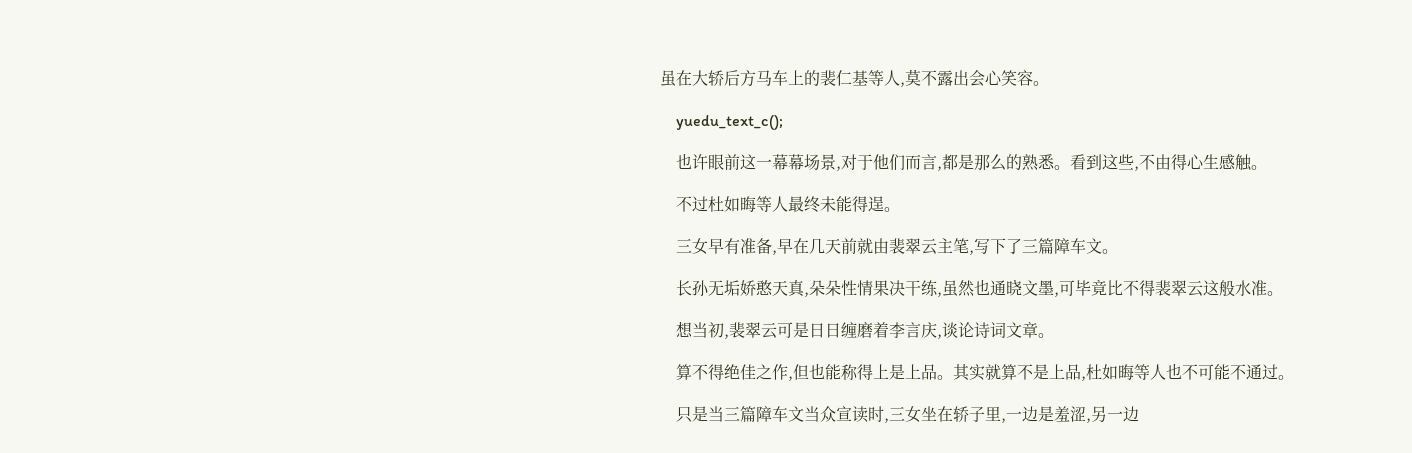虽在大轿后方马车上的裴仁基等人,莫不露出会心笑容。

    yuedu_text_c();

    也许眼前这一幕幕场景,对于他们而言,都是那么的熟悉。看到这些,不由得心生感触。

    不过杜如晦等人最终未能得逞。

    三女早有准备,早在几天前就由裴翠云主笔,写下了三篇障车文。

    长孙无垢娇憨天真,朵朵性情果决干练,虽然也通晓文墨,可毕竟比不得裴翠云这般水准。

    想当初,裴翠云可是日日缠磨着李言庆,谈论诗词文章。

    算不得绝佳之作,但也能称得上是上品。其实就算不是上品,杜如晦等人也不可能不通过。

    只是当三篇障车文当众宣读时,三女坐在轿子里,一边是羞涩,另一边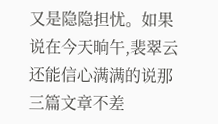又是隐隐担忧。如果说在今天晌午,裴翠云还能信心满满的说那三篇文章不差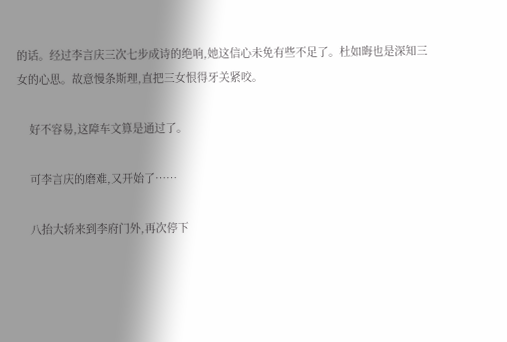的话。经过李言庆三次七步成诗的绝响,她这信心未免有些不足了。杜如晦也是深知三女的心思。故意慢条斯理,直把三女恨得牙关紧咬。

    好不容易,这障车文算是通过了。

    可李言庆的磨难,又开始了……

    八抬大轿来到李府门外,再次停下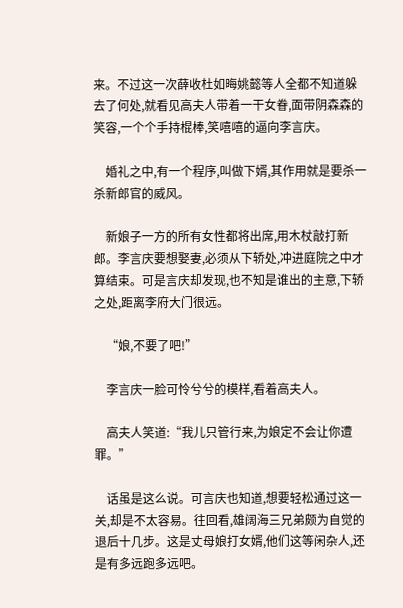来。不过这一次薛收杜如晦姚懿等人全都不知道躲去了何处,就看见高夫人带着一干女眷,面带阴森森的笑容,一个个手持棍棒,笑嘻嘻的逼向李言庆。

    婚礼之中,有一个程序,叫做下婿,其作用就是要杀一杀新郎官的威风。

    新娘子一方的所有女性都将出席,用木杖敲打新郎。李言庆要想娶妻,必须从下轿处,冲进庭院之中才算结束。可是言庆却发现,也不知是谁出的主意,下轿之处,距离李府大门很远。

    “娘,不要了吧!”

    李言庆一脸可怜兮兮的模样,看着高夫人。

    高夫人笑道:“我儿只管行来,为娘定不会让你遭罪。”

    话虽是这么说。可言庆也知道,想要轻松通过这一关,却是不太容易。往回看,雄阔海三兄弟颇为自觉的退后十几步。这是丈母娘打女婿,他们这等闲杂人,还是有多远跑多远吧。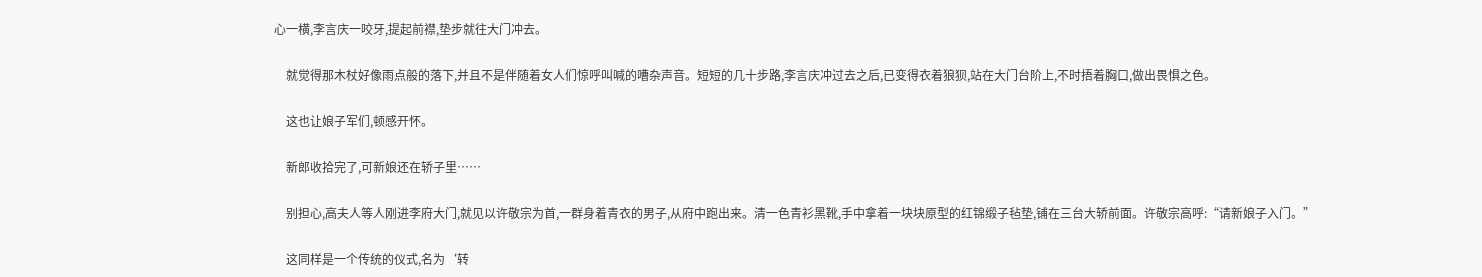心一横,李言庆一咬牙,提起前襟,垫步就往大门冲去。

    就觉得那木杖好像雨点般的落下,并且不是伴随着女人们惊呼叫喊的嘈杂声音。短短的几十步路,李言庆冲过去之后,已变得衣着狼狈,站在大门台阶上,不时捂着胸口,做出畏惧之色。

    这也让娘子军们,顿感开怀。

    新郎收拾完了,可新娘还在轿子里……

    别担心,高夫人等人刚进李府大门,就见以许敬宗为首,一群身着青衣的男子,从府中跑出来。清一色青衫黑靴,手中拿着一块块原型的红锦缎子毡垫,铺在三台大轿前面。许敬宗高呼:“请新娘子入门。”

    这同样是一个传统的仪式,名为‘转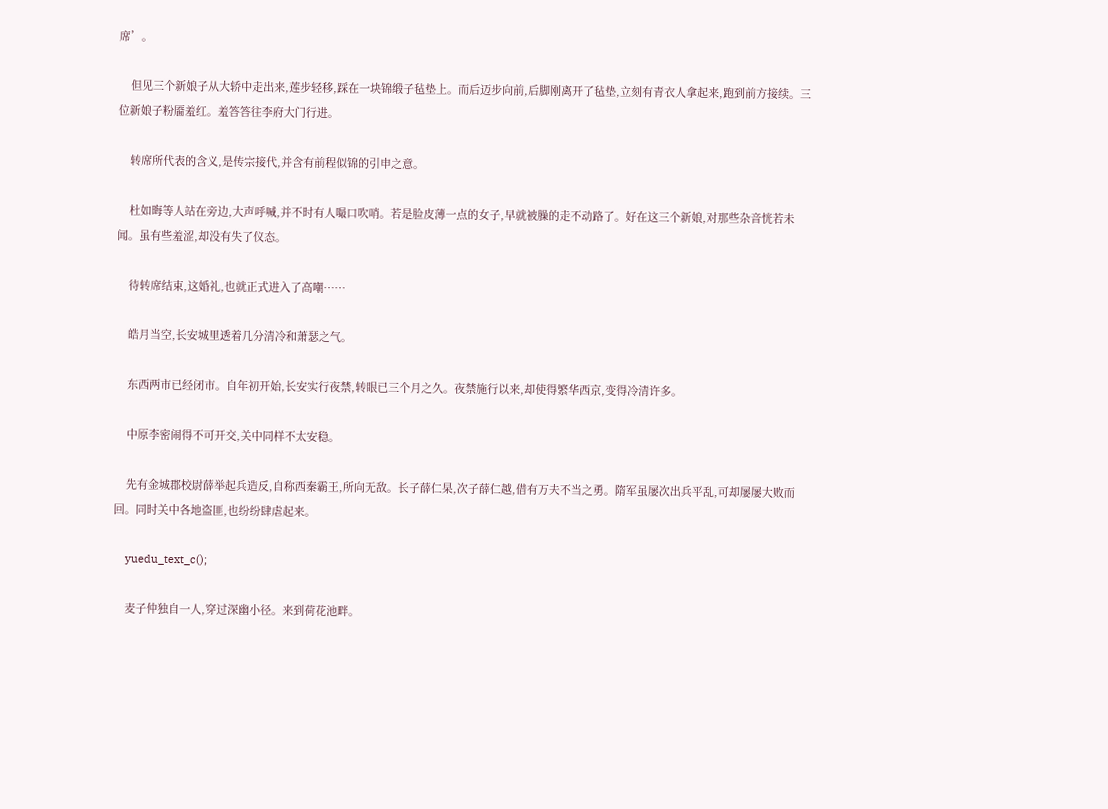席’。

    但见三个新娘子从大轿中走出来,莲步轻移,踩在一块锦缎子毡垫上。而后迈步向前,后脚刚离开了毡垫,立刻有青衣人拿起来,跑到前方接续。三位新娘子粉靥羞红。羞答答往李府大门行进。

    转席所代表的含义,是传宗接代,并含有前程似锦的引申之意。

    杜如晦等人站在旁边,大声呼喊,并不时有人嘬口吹哨。若是脸皮薄一点的女子,早就被臊的走不动路了。好在这三个新娘,对那些杂音恍若未闻。虽有些羞涩,却没有失了仪态。

    待转席结束,这婚礼,也就正式进入了高嘲……

    皓月当空,长安城里透着几分清冷和萧瑟之气。

    东西两市已经闭市。自年初开始,长安实行夜禁,转眼已三个月之久。夜禁施行以来,却使得繁华西京,变得冷清许多。

    中原李密闹得不可开交,关中同样不太安稳。

    先有金城郡校尉薛举起兵造反,自称西秦霸王,所向无敌。长子薛仁杲,次子薛仁越,借有万夫不当之勇。隋军虽屡次出兵平乱,可却屡屡大败而回。同时关中各地盗匪,也纷纷肆虐起来。

    yuedu_text_c();

    麦子仲独自一人,穿过深幽小径。来到荷花池畔。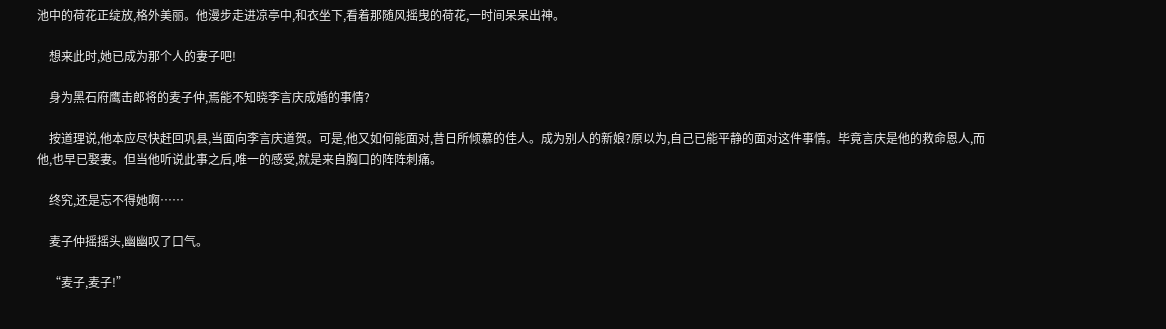池中的荷花正绽放,格外美丽。他漫步走进凉亭中,和衣坐下,看着那随风摇曳的荷花,一时间呆呆出神。

    想来此时,她已成为那个人的妻子吧!

    身为黑石府鹰击郎将的麦子仲,焉能不知晓李言庆成婚的事情?

    按道理说,他本应尽快赶回巩县,当面向李言庆道贺。可是,他又如何能面对,昔日所倾慕的佳人。成为别人的新娘?原以为,自己已能平静的面对这件事情。毕竟言庆是他的救命恩人,而他,也早已娶妻。但当他听说此事之后,唯一的感受,就是来自胸口的阵阵刺痛。

    终究,还是忘不得她啊……

    麦子仲摇摇头,幽幽叹了口气。

    “麦子,麦子!”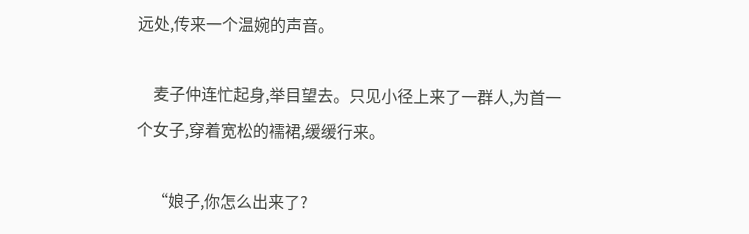远处,传来一个温婉的声音。

    麦子仲连忙起身,举目望去。只见小径上来了一群人,为首一个女子,穿着宽松的襦裙,缓缓行来。

    “娘子,你怎么出来了?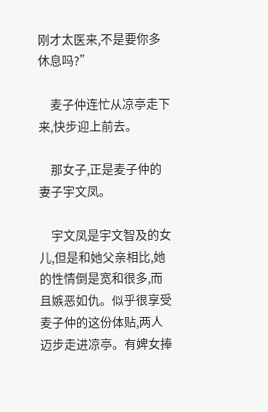刚才太医来,不是要你多休息吗?”

    麦子仲连忙从凉亭走下来,快步迎上前去。

    那女子,正是麦子仲的妻子宇文凤。

    宇文凤是宇文智及的女儿,但是和她父亲相比,她的性情倒是宽和很多,而且嫉恶如仇。似乎很享受麦子仲的这份体贴,两人迈步走进凉亭。有婢女捧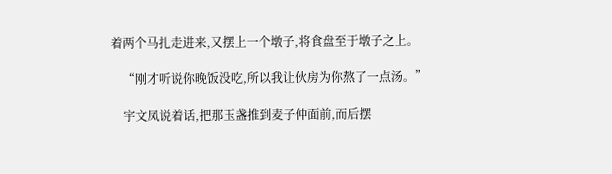着两个马扎走进来,又摆上一个墩子,将食盘至于墩子之上。

    “刚才听说你晚饭没吃,所以我让伙房为你熬了一点汤。”

    宇文凤说着话,把那玉盏推到麦子仲面前,而后摆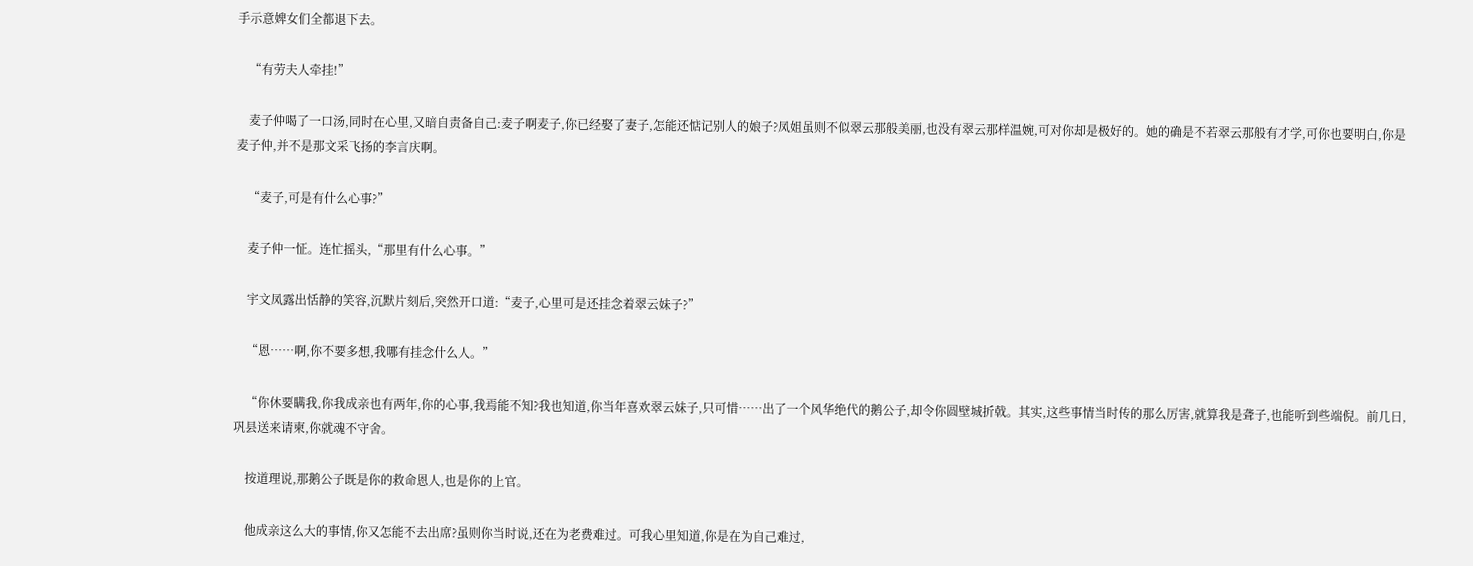手示意婢女们全都退下去。

    “有劳夫人牵挂!”

    麦子仲喝了一口汤,同时在心里,又暗自责备自己:麦子啊麦子,你已经娶了妻子,怎能还惦记别人的娘子?凤姐虽则不似翠云那般美丽,也没有翠云那样温婉,可对你却是极好的。她的确是不若翠云那般有才学,可你也要明白,你是麦子仲,并不是那文采飞扬的李言庆啊。

    “麦子,可是有什么心事?”

    麦子仲一怔。连忙摇头,“那里有什么心事。”

    宇文凤露出恬静的笑容,沉默片刻后,突然开口道:“麦子,心里可是还挂念着翠云妹子?”

    “恩……啊,你不要多想,我哪有挂念什么人。”

    “你休要瞒我,你我成亲也有两年,你的心事,我焉能不知?我也知道,你当年喜欢翠云妹子,只可惜……出了一个风华绝代的鹅公子,却令你圆壁城折戟。其实,这些事情当时传的那么厉害,就算我是聋子,也能听到些端倪。前几日,巩县送来请柬,你就魂不守舍。

    按道理说,那鹅公子既是你的救命恩人,也是你的上官。

    他成亲这么大的事情,你又怎能不去出席?虽则你当时说,还在为老费难过。可我心里知道,你是在为自己难过,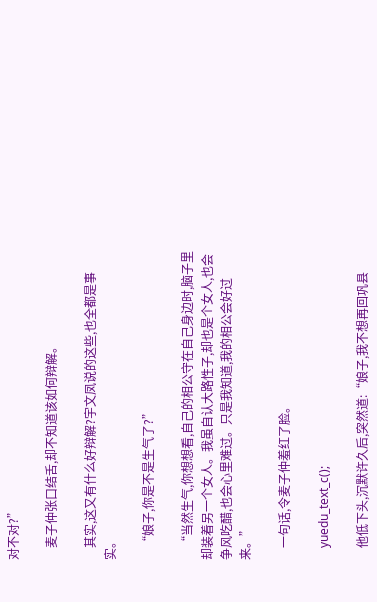对不对?”

    麦子仲张口结舌,却不知道该如何辩解。

    其实,这又有什么好辩解?宇文凤说的这些,也全都是事实。

    “娘子,你是不是生气了?”

    “当然生气,你想想看,自己的相公守在自己身边时,脑子里却装着另一个女人。我虽自认大路性子,却也是个女人,也会争风吃醋,也会心里难过。只是我知道,我的相公会好过来。”

    一句话,令麦子仲羞红了脸。

    yuedu_text_c();

    他低下头,沉默许久后,突然道:“娘子,我不想再回巩县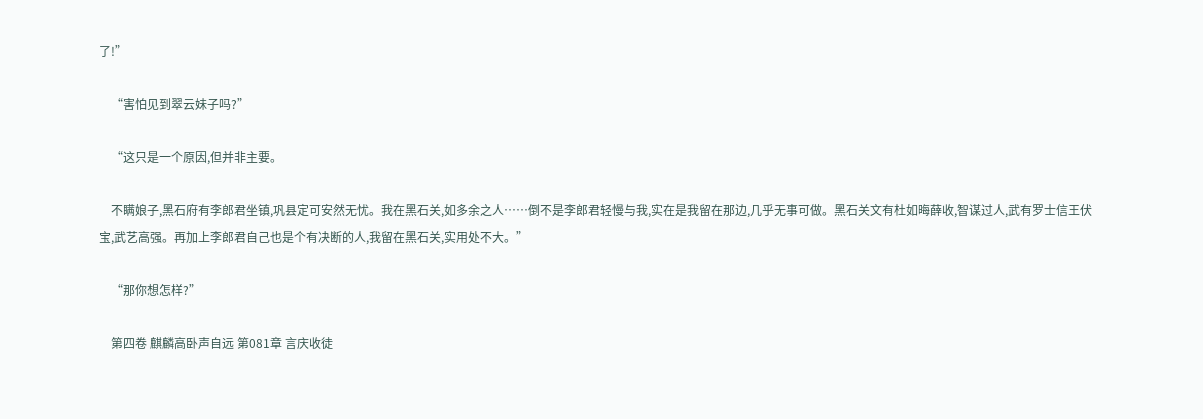了!”

    “害怕见到翠云妹子吗?”

    “这只是一个原因,但并非主要。

    不瞒娘子,黑石府有李郎君坐镇,巩县定可安然无忧。我在黑石关,如多余之人……倒不是李郎君轻慢与我,实在是我留在那边,几乎无事可做。黑石关文有杜如晦薛收,智谋过人,武有罗士信王伏宝,武艺高强。再加上李郎君自己也是个有决断的人,我留在黑石关,实用处不大。”

    “那你想怎样?”

    第四卷 麒麟高卧声自远 第081章 言庆收徒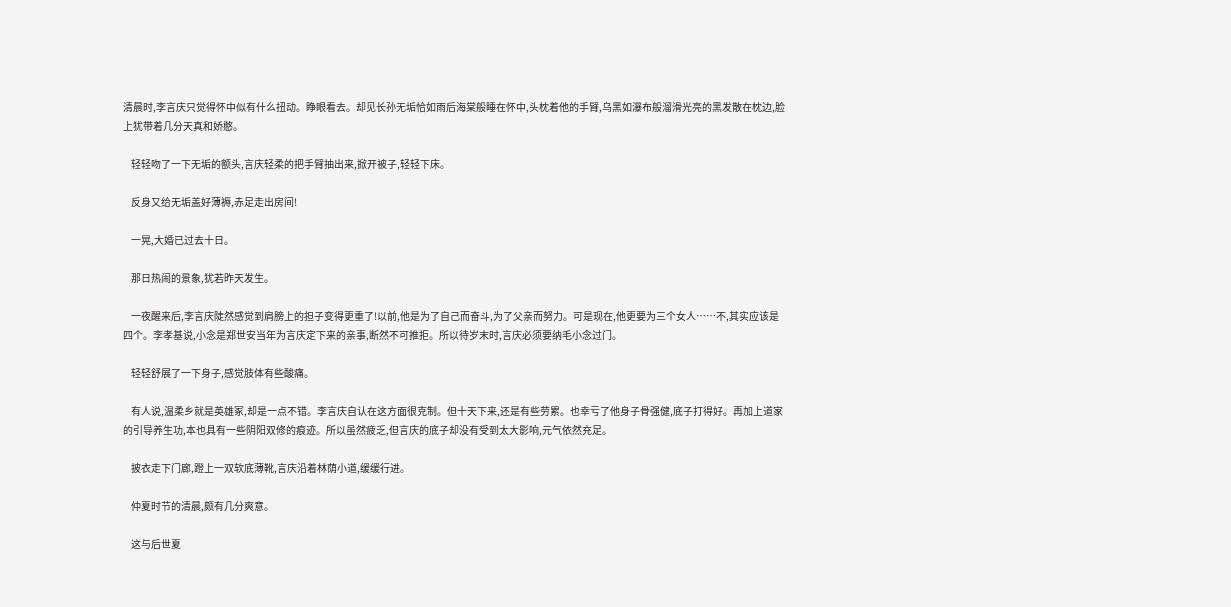清晨时,李言庆只觉得怀中似有什么扭动。睁眼看去。却见长孙无垢恰如雨后海棠般睡在怀中,头枕着他的手臂,乌黑如瀑布般溜滑光亮的黑发散在枕边,脸上犹带着几分天真和娇憨。

    轻轻吻了一下无垢的额头,言庆轻柔的把手臂抽出来,掀开被子,轻轻下床。

    反身又给无垢盖好薄褥,赤足走出房间!

    一晃,大婚已过去十日。

    那日热闹的景象,犹若昨天发生。

    一夜醒来后,李言庆陡然感觉到肩膀上的担子变得更重了!以前,他是为了自己而奋斗,为了父亲而努力。可是现在,他更要为三个女人……不,其实应该是四个。李孝基说,小念是郑世安当年为言庆定下来的亲事,断然不可推拒。所以待岁末时,言庆必须要纳毛小念过门。

    轻轻舒展了一下身子,感觉肢体有些酸痛。

    有人说,温柔乡就是英雄冢,却是一点不错。李言庆自认在这方面很克制。但十天下来,还是有些劳累。也幸亏了他身子骨强健,底子打得好。再加上道家的引导养生功,本也具有一些阴阳双修的痕迹。所以虽然疲乏,但言庆的底子却没有受到太大影响,元气依然充足。

    披衣走下门廊,蹬上一双软底薄靴,言庆沿着林荫小道,缓缓行进。

    仲夏时节的清晨,颇有几分爽意。

    这与后世夏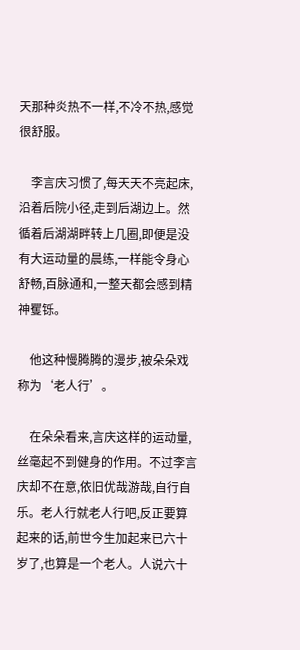天那种炎热不一样,不冷不热,感觉很舒服。

    李言庆习惯了,每天天不亮起床,沿着后院小径,走到后湖边上。然循着后湖湖畔转上几圈,即便是没有大运动量的晨练,一样能令身心舒畅,百脉通和,一整天都会感到精神矍铄。

    他这种慢腾腾的漫步,被朵朵戏称为‘老人行’。

    在朵朵看来,言庆这样的运动量,丝毫起不到健身的作用。不过李言庆却不在意,依旧优哉游哉,自行自乐。老人行就老人行吧,反正要算起来的话,前世今生加起来已六十岁了,也算是一个老人。人说六十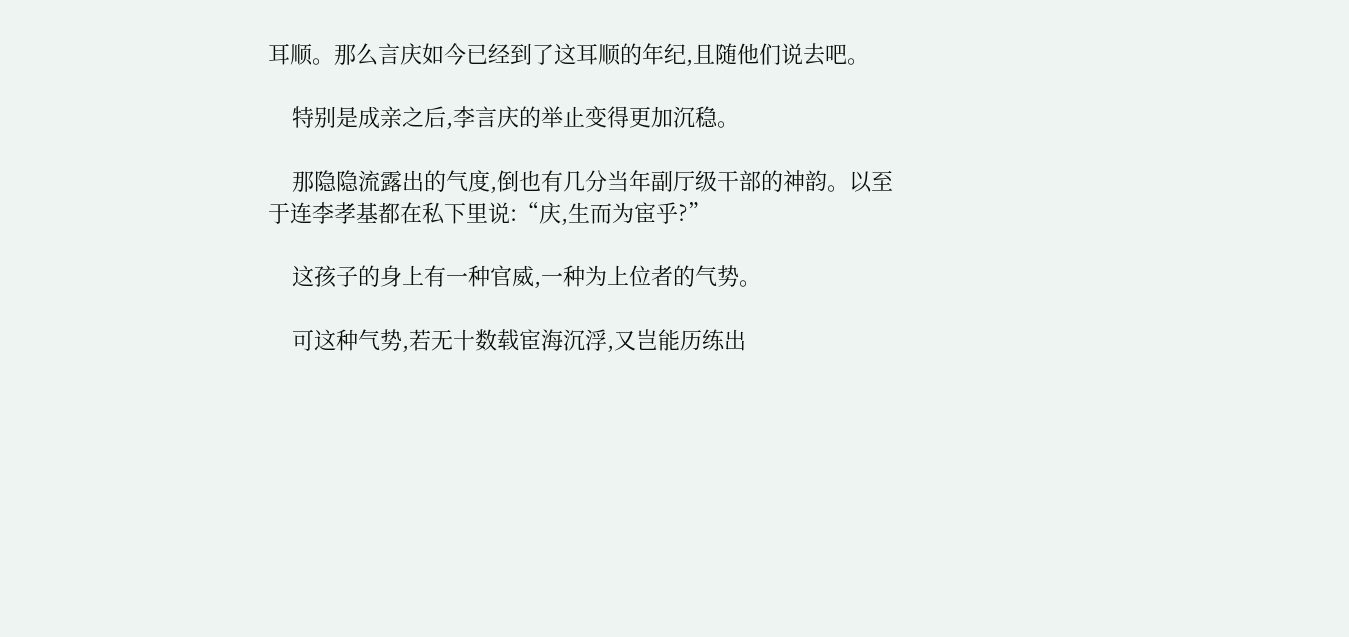耳顺。那么言庆如今已经到了这耳顺的年纪,且随他们说去吧。

    特别是成亲之后,李言庆的举止变得更加沉稳。

    那隐隐流露出的气度,倒也有几分当年副厅级干部的神韵。以至于连李孝基都在私下里说:“庆,生而为宦乎?”

    这孩子的身上有一种官威,一种为上位者的气势。

    可这种气势,若无十数载宦海沉浮,又岂能历练出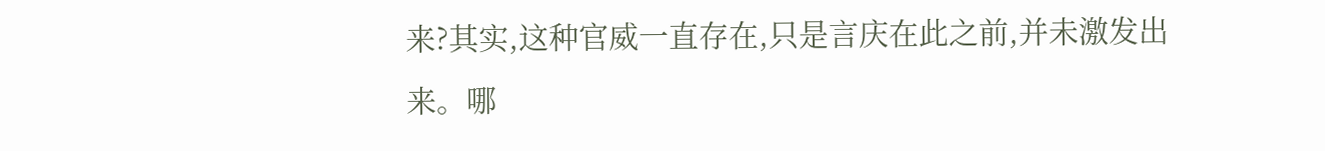来?其实,这种官威一直存在,只是言庆在此之前,并未激发出来。哪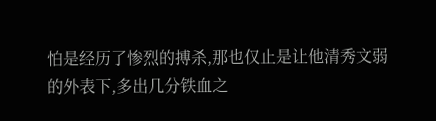怕是经历了惨烈的搏杀,那也仅止是让他清秀文弱的外表下,多出几分铁血之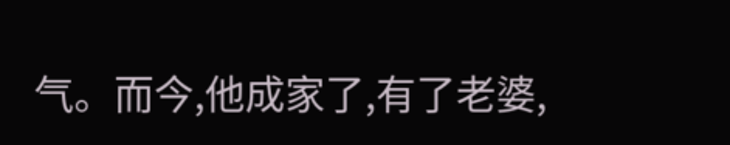气。而今,他成家了,有了老婆,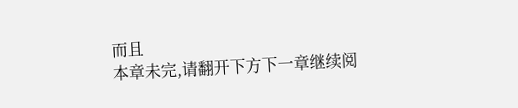而且
本章未完,请翻开下方下一章继续阅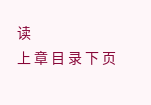读
上 章 目 录 下 页